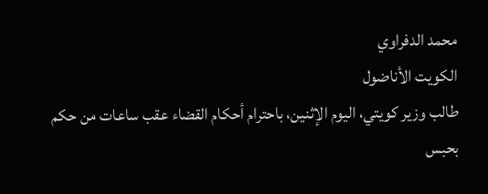محمد الدفراوي
الكويت الأناضول
طالب وزير كويتي، اليوم الإثنين، باحترام أحكام القضاء عقب ساعات من حكم بحبس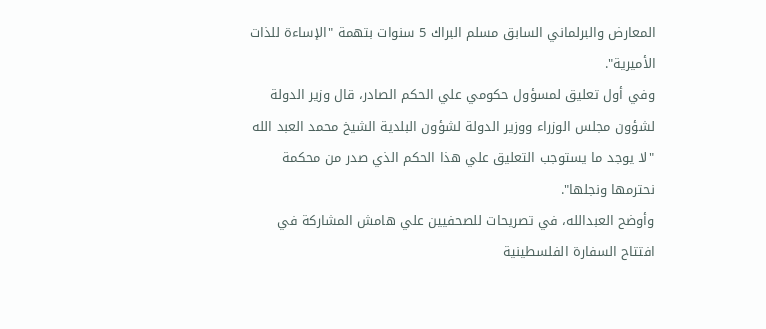المعارض والبرلماني السابق مسلم البراك 5 سنوات بتهمة "الإساءة للذات الأميرية".
وفي أول تعليق لمسؤول حكومي علي الحكم الصادر، قال وزير الدولة لشؤون مجلس الوزراء ووزير الدولة لشؤون البلدية الشيخ محمد العبد الله "لا يوجد ما يستوجب التعليق علي هذا الحكم الذي صدر من محكمة نحترمها ونجلها".
وأوضح العبدالله، في تصريحات للصحفيين علي هامش المشاركة في افتتاح السفارة الفلسطينية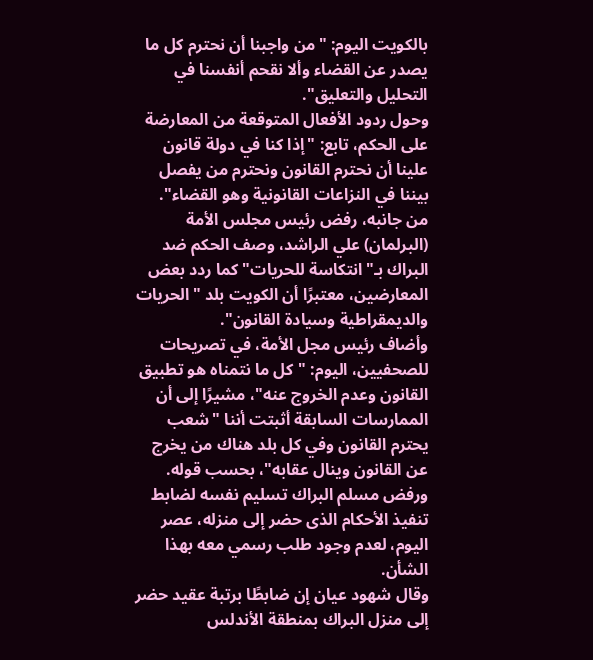بالكويت اليوم: "من واجبنا أن نحترم كل ما يصدر عن القضاء وألا نقحم أنفسنا في التحليل والتعليق".
وحول ردود الأفعال المتوقعة من المعارضة على الحكم، تابع: "إذا كنا في دولة قانون علينا أن نحترم القانون ونحترم من يفصل بيننا في النزاعات القانونية وهو القضاء".
من جانبه، رفض رئيس مجلس الأمة (البرلمان) علي الراشد، وصف الحكم ضد البراك بـ"انتكاسة للحريات" كما ردد بعض المعارضين، معتبرًا أن الكويت بلد "الحريات والديمقراطية وسيادة القانون".
وأضاف رئيس مجل الأمة، في تصريحات للصحفيين، اليوم: "كل ما نتمناه هو تطبيق القانون وعدم الخروج عنه"، مشيرًا إلى أن الممارسات السابقة أثبتت أننا "شعب يحترم القانون وفي كل بلد هناك من يخرج عن القانون وينال عقابه"، بحسب قوله.
ورفض مسلم البراك تسليم نفسه لضابط تنفيذ الأحكام الذى حضر إلى منزله، عصر اليوم، لعدم وجود طلب رسمي معه بهذا الشأن.
وقال شهود عيان إن ضابطًا برتبة عقيد حضر إلى منزل البراك بمنطقة الأندلس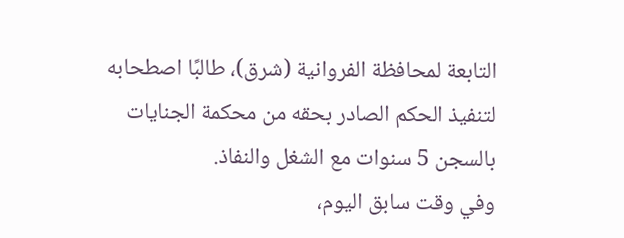التابعة لمحافظة الفروانية (شرق)، طالبًا اصطحابه لتنفيذ الحكم الصادر بحقه من محكمة الجنايات بالسجن 5 سنوات مع الشغل والنفاذ.
وفي وقت سابق اليوم،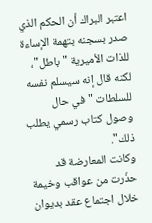اعتبر البراك أن الحكم الذي صدر بسجنه بتهمة الإساءة للذات الأميرية "باطل"، لكنه قال إنه سيسلم نفسه للسلطات "في حال وصول كتاب رسمي يطلب ذلك".
وكانت المعارضة قد حذّرت من عواقب وخيمة خلال اجتماع عقد بديوان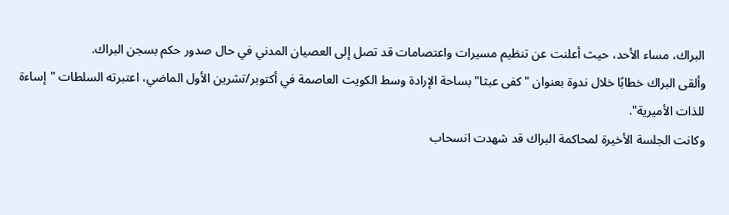البراك، مساء الأحد، حيث أعلنت عن تنظيم مسيرات واعتصامات قد تصل إلى العصيان المدني في حال صدور حكم بسجن البراك.
وألقى البراك خطابًا خلال ندوة بعنوان "كفى عبثا" بساحة الإرادة وسط الكويت العاصمة في أكتوبر/تشرين الأول الماضي، اعتبرته السلطات "إساءة للذات الأميرية".
وكانت الجلسة الأخيرة لمحاكمة البراك قد شهدت انسحاب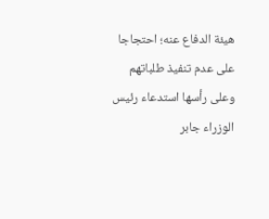هيئة الدفاع عنه؛ احتجاجا على عدم تنفيذ طلباتهم وعلى رأسها استدعاء رئيس الوزراء جابر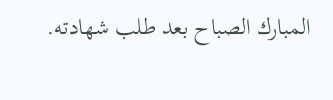المبارك الصباح بعد طلب شهادته.